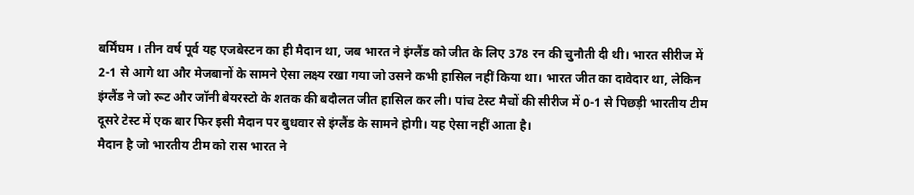बर्मिंघम । तीन वर्ष पूर्व यह एजबेस्टन का ही मैदान था, जब भारत ने इंग्लैंड को जीत के लिए 378 रन की चुनौती दी थी। भारत सीरीज में 2-1 से आगे था और मेजबानों के सामने ऐसा लक्ष्य रखा गया जो उसने कभी हासिल नहीं किया था। भारत जीत का दावेदार था, लेकिन इंग्लैंड ने जो रूट और जॉनी बेयरस्टो के शतक की बदौलत जीत हासिल कर ली। पांच टेस्ट मैचों की सीरीज में 0-1 से पिछड़ी भारतीय टीम दूसरे टेस्ट में एक बार फिर इसी मैदान पर बुधवार से इंग्लैंड के सामने होगी। यह ऐसा नहीं आता है।
मैदान है जो भारतीय टीम को रास भारत ने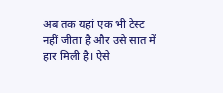अब तक यहां एक भी टेस्ट नहीं जीता है और उसे सात में हार मिली है। ऐसे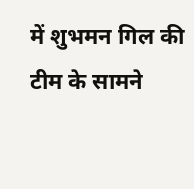में शुभमन गिल की टीम के सामने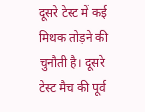दूसरे टेस्ट में कई मिथक तोड़ने की चुनौती है। दूसरे टेस्ट मैच की पूर्व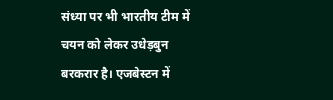संध्या पर भी भारतीय टीम में चयन को लेकर उधेड़बुन बरकरार है। एजबेस्टन में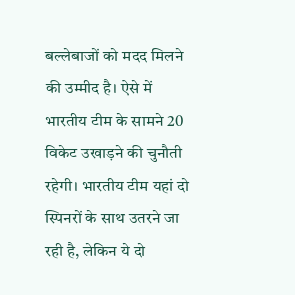बल्लेबाजों को मदद मिलने की उम्मीद है। ऐसे में भारतीय टीम के सामने 20 विकेट उखाड़ने की चुनौती रहेगी। भारतीय टीम यहां दो स्पिनरों के साथ उतरने जा रही है, लेकिन ये दो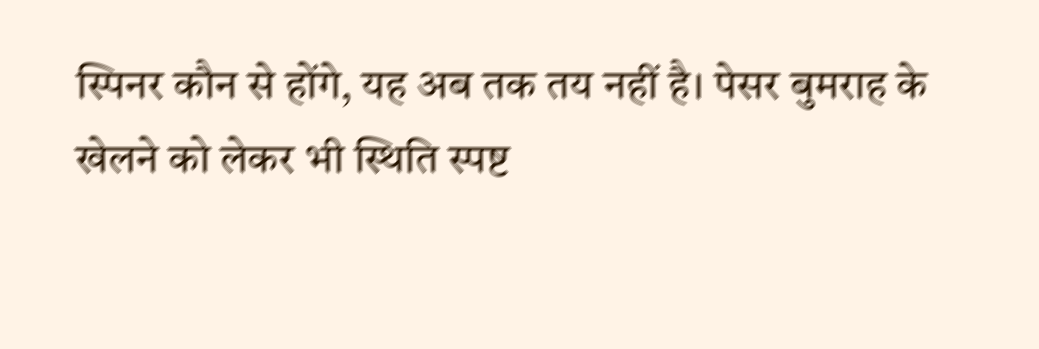स्पिनर कौन से होंगे, यह अब तक तय नहीं है। पेसर बुमराह के खेलने को लेकर भी स्थिति स्पष्ट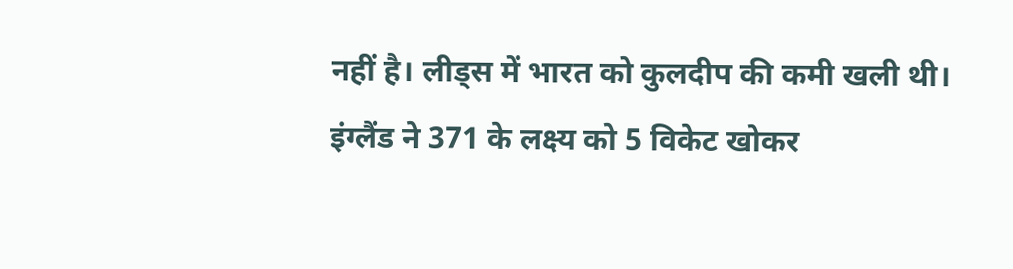नहीं है। लीड्स में भारत को कुलदीप की कमी खली थी। इंग्लैंड ने 371 के लक्ष्य को 5 विकेट खोकर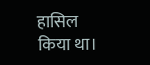हासिल किया था।